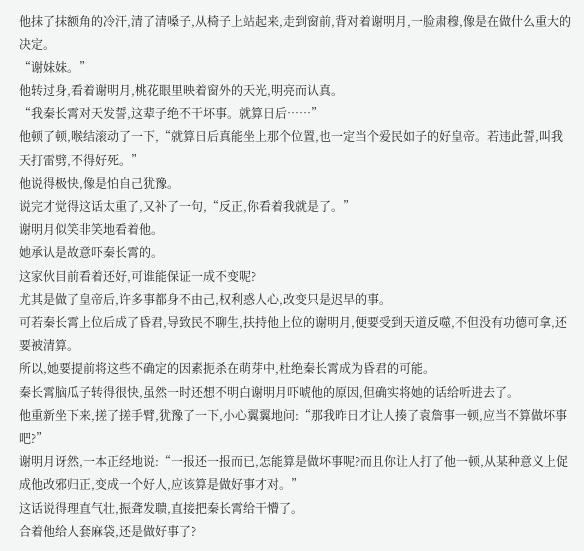他抹了抹额角的冷汗,清了清嗓子,从椅子上站起来,走到窗前,背对着谢明月,一脸肃穆,像是在做什么重大的决定。
“谢妹妹。”
他转过身,看着谢明月,桃花眼里映着窗外的天光,明亮而认真。
“我秦长霄对天发誓,这辈子绝不干坏事。就算日后……”
他顿了顿,喉结滚动了一下,“就算日后真能坐上那个位置,也一定当个爱民如子的好皇帝。若违此誓,叫我天打雷劈,不得好死。”
他说得极快,像是怕自己犹豫。
说完才觉得这话太重了,又补了一句,“反正,你看着我就是了。”
谢明月似笑非笑地看着他。
她承认是故意吓秦长霄的。
这家伙目前看着还好,可谁能保证一成不变呢?
尤其是做了皇帝后,许多事都身不由己,权利惑人心,改变只是迟早的事。
可若秦长霄上位后成了昏君,导致民不聊生,扶持他上位的谢明月,便要受到天道反噬,不但没有功德可拿,还要被清算。
所以,她要提前将这些不确定的因素扼杀在萌芽中,杜绝秦长霄成为昏君的可能。
秦长霄脑瓜子转得很快,虽然一时还想不明白谢明月吓唬他的原因,但确实将她的话给听进去了。
他重新坐下来,搓了搓手臂,犹豫了一下,小心翼翼地问:“那我昨日才让人揍了袁詹事一顿,应当不算做坏事吧?”
谢明月讶然,一本正经地说:“一报还一报而已,怎能算是做坏事呢?而且你让人打了他一顿,从某种意义上促成他改邪归正,变成一个好人,应该算是做好事才对。”
这话说得理直气壮,振聋发聩,直接把秦长霄给干懵了。
合着他给人套麻袋,还是做好事了?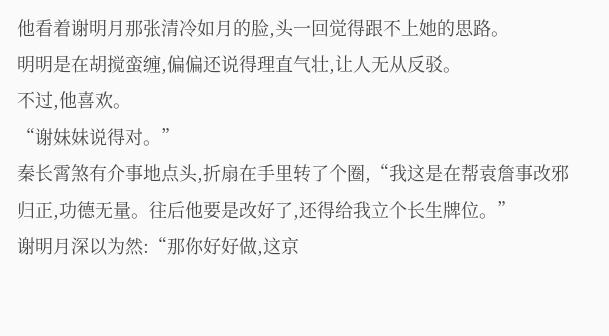他看着谢明月那张清冷如月的脸,头一回觉得跟不上她的思路。
明明是在胡搅蛮缠,偏偏还说得理直气壮,让人无从反驳。
不过,他喜欢。
“谢妹妹说得对。”
秦长霄煞有介事地点头,折扇在手里转了个圈,“我这是在帮袁詹事改邪归正,功德无量。往后他要是改好了,还得给我立个长生牌位。”
谢明月深以为然:“那你好好做,这京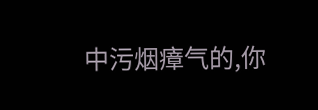中污烟瘴气的,你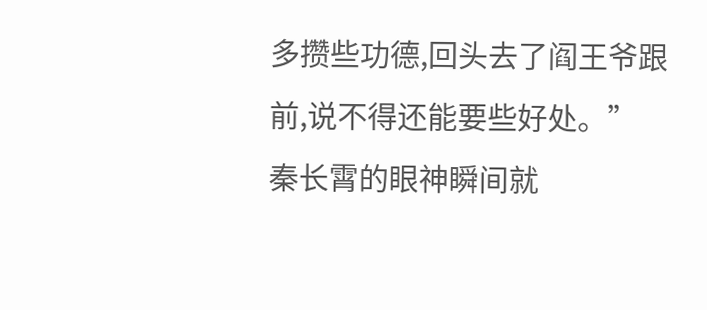多攒些功德,回头去了阎王爷跟前,说不得还能要些好处。”
秦长霄的眼神瞬间就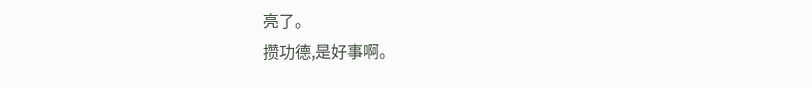亮了。
攒功德,是好事啊。